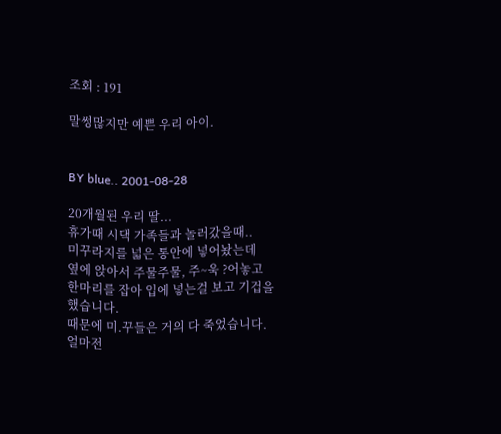조회 : 191

말썽많지만 예쁜 우리 아이.


BY blue.. 2001-08-28

20개월된 우리 딸...
휴가때 시댁 가족들과 놀러갔을때..
미꾸라지를 넓은 통안에 넣어놨는데
옆에 앉아서 주물주물, 주~욱 ?어놓고
한마리를 잡아 입에 넣는걸 보고 기겁을 했습니다.
때문에 미.꾸들은 거의 다 죽었습니다.
얼마전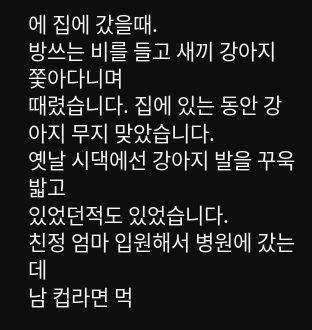에 집에 갔을때.
방쓰는 비를 들고 새끼 강아지 쫓아다니며
때렸습니다. 집에 있는 동안 강아지 무지 맞았습니다.
옛날 시댁에선 강아지 발을 꾸욱 밟고
있었던적도 있었습니다.
친정 엄마 입원해서 병원에 갔는데
남 컵라면 먹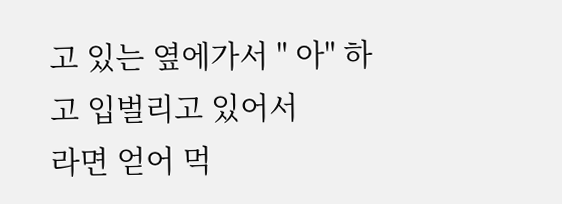고 있는 옆에가서 " 아" 하고 입벌리고 있어서
라면 얻어 먹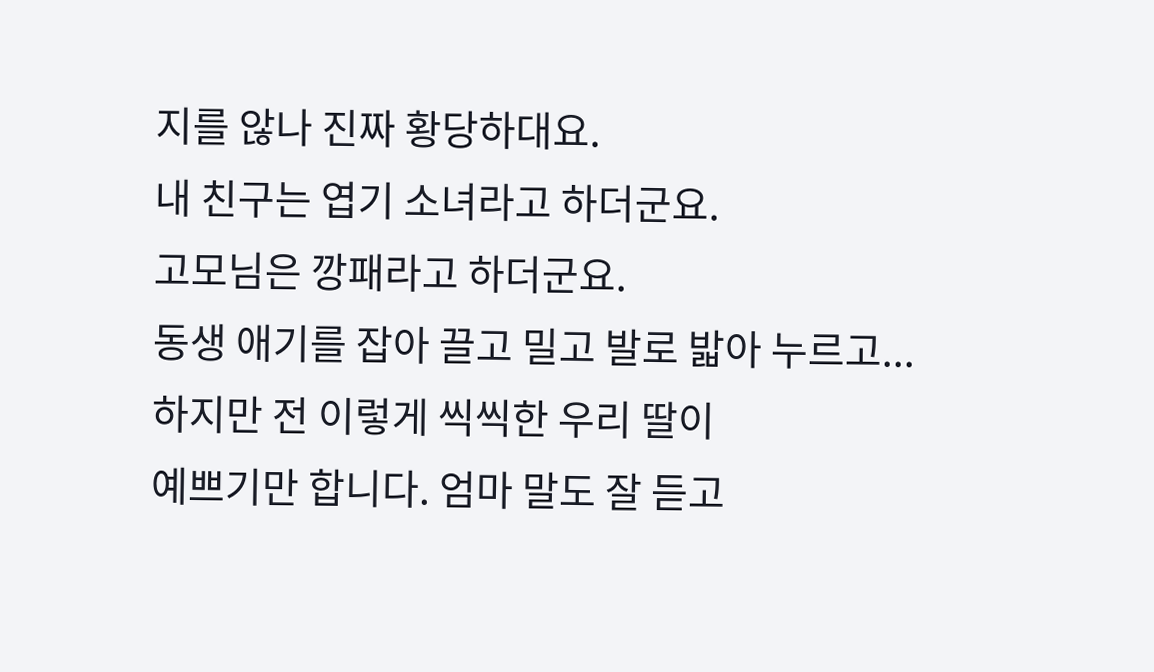지를 않나 진짜 황당하대요.
내 친구는 엽기 소녀라고 하더군요.
고모님은 깡패라고 하더군요.
동생 애기를 잡아 끌고 밀고 발로 밟아 누르고...
하지만 전 이렇게 씩씩한 우리 딸이
예쁘기만 합니다. 엄마 말도 잘 듣고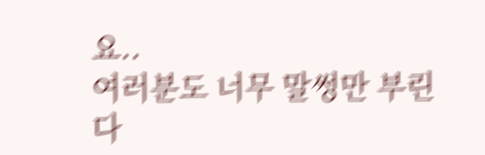요..
여러분도 너무 말썽만 부린다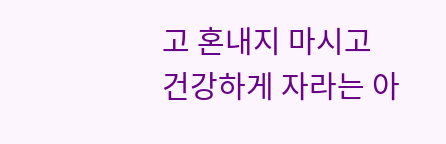고 혼내지 마시고
건강하게 자라는 아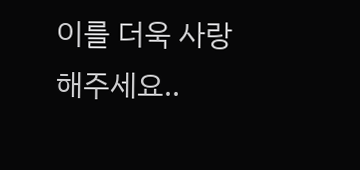이를 더욱 사랑해주세요..